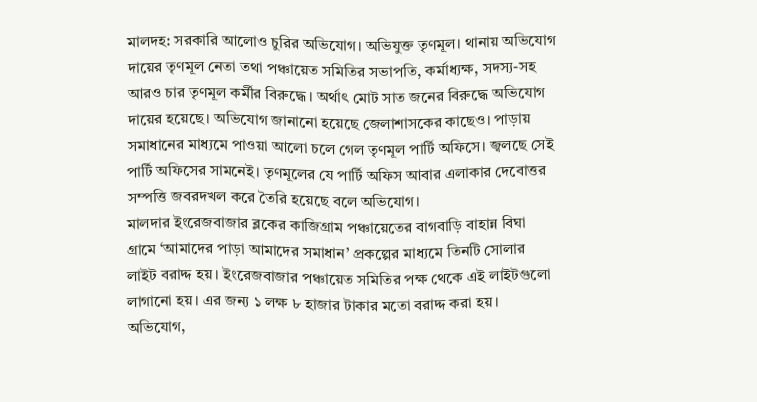মালদহ: সরকারি আলোও চুরির অভিযোগ। অভিযুক্ত তৃণমূল। থানায় অভিযোগ দায়ের তৃণমূল নেতা তথা পঞ্চায়েত সমিতির সভাপতি, কর্মাধ্যক্ষ, সদস্য-সহ আরও চার তৃণমূল কর্মীর বিরুদ্ধে। অর্থাৎ মোট সাত জনের বিরুদ্ধে অভিযোগ দায়ের হয়েছে। অভিযোগ জানানো হয়েছে জেলাশাসকের কাছেও। পাড়ায় সমাধানের মাধ্যমে পাওয়া আলো চলে গেল তৃণমূল পার্টি অফিসে। জ্বলছে সেই পার্টি অফিসের সামনেই। তৃণমূলের যে পার্টি অফিস আবার এলাকার দেবোত্তর সম্পত্তি জবরদখল করে তৈরি হয়েছে বলে অভিযোগ।
মালদার ইংরেজবাজার ব্লকের কাজিগ্রাম পঞ্চায়েতের বাগবাড়ি বাহান্ন বিঘা গ্রামে ‘আমাদের পাড়া আমাদের সমাধান’ প্রকল্পের মাধ্যমে তিনটি সোলার লাইট বরাদ্দ হয়। ইংরেজবাজার পঞ্চায়েত সমিতির পক্ষ থেকে এই লাইটগুলো লাগানো হয়। এর জন্য ১ লক্ষ ৮ হাজার টাকার মতো বরাদ্দ করা হয়। অভিযোগ,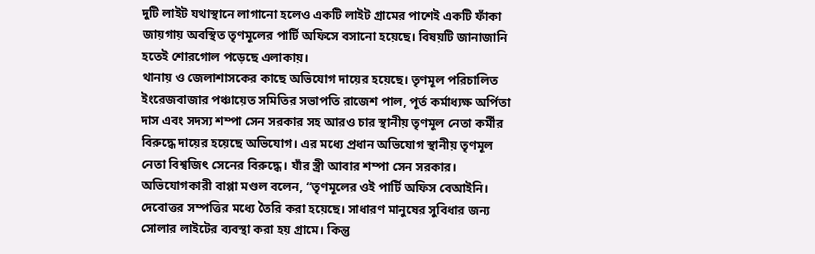দুটি লাইট যথাস্থানে লাগানো হলেও একটি লাইট গ্রামের পাশেই একটি ফাঁকা জায়গায় অবস্থিত তৃণমূলের পার্টি অফিসে বসানো হয়েছে। বিষয়টি জানাজানি হতেই শোরগোল পড়েছে এলাকায়।
থানায় ও জেলাশাসকের কাছে অভিযোগ দায়ের হয়েছে। তৃণমূল পরিচালিত ইংরেজবাজার পঞ্চায়েত সমিতির সভাপতি রাজেশ পাল, পূর্ত কর্মাধ্যক্ষ অর্পিতা দাস এবং সদস্য শম্পা সেন সরকার সহ আরও চার স্থানীয় তৃণমূল নেতা কর্মীর বিরুদ্ধে দায়ের হয়েছে অভিযোগ। এর মধ্যে প্রধান অভিযোগ স্থানীয় তৃণমূল নেতা বিশ্বজিৎ সেনের বিরুদ্ধে। যাঁর স্ত্রী আবার শম্পা সেন সরকার।
অভিযোগকারী বাপ্পা মণ্ডল বলেন, “তৃণমূলের ওই পার্টি অফিস বেআইনি। দেবোত্তর সম্পত্তির মধ্যে তৈরি করা হয়েছে। সাধারণ মানুষের সুবিধার জন্য সোলার লাইটের ব্যবস্থা করা হয় গ্রামে। কিন্তু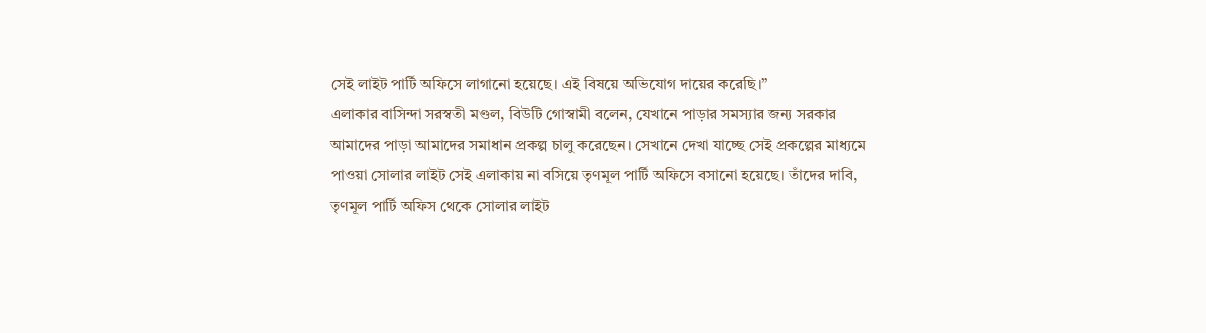সেই লাইট পার্টি অফিসে লাগানো হয়েছে। এই বিষয়ে অভিযোগ দায়ের করেছি।”
এলাকার বাসিন্দা সরস্বতী মণ্ডল, বিউটি গোস্বামী বলেন, যেখানে পাড়ার সমস্যার জন্য সরকার আমাদের পাড়া আমাদের সমাধান প্রকল্প চালু করেছেন। সেখানে দেখা যাচ্ছে সেই প্রকল্পের মাধ্যমে পাওয়া সোলার লাইট সেই এলাকায় না বসিয়ে তৃণমূল পার্টি অফিসে বসানো হয়েছে। তাঁদের দাবি, তৃণমূল পার্টি অফিস থেকে সোলার লাইট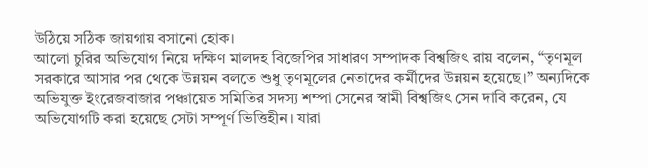উঠিয়ে সঠিক জায়গায় বসানো হোক।
আলো চুরির অভিযোগ নিয়ে দক্ষিণ মালদহ বিজেপির সাধারণ সম্পাদক বিশ্বজিৎ রায় বলেন, “তৃণমূল সরকারে আসার পর থেকে উন্নয়ন বলতে শুধু তৃণমূলের নেতাদের কর্মীদের উন্নয়ন হয়েছে।” অন্যদিকে অভিযুক্ত ইংরেজবাজার পঞ্চায়েত সমিতির সদস্য শম্পা সেনের স্বামী বিশ্বজিৎ সেন দাবি করেন, যে অভিযোগটি করা হয়েছে সেটা সম্পূর্ণ ভিত্তিহীন। যারা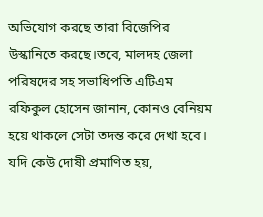অভিযোগ করছে তারা বিজেপির উস্কানিতে করছে।তবে, মালদহ জেলা পরিষদের সহ সভাধিপতি এটিএম রফিকুল হোসেন জানান, কোনও বেনিয়ম হয়ে থাকলে সেটা তদন্ত করে দেখা হবে। যদি কেউ দোষী প্রমাণিত হয়,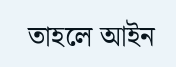তাহলে আইন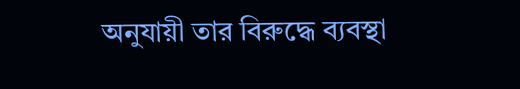অনুযায়ী তার বিরুদ্ধে ব্যবস্থা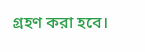গ্রহণ করা হবে।